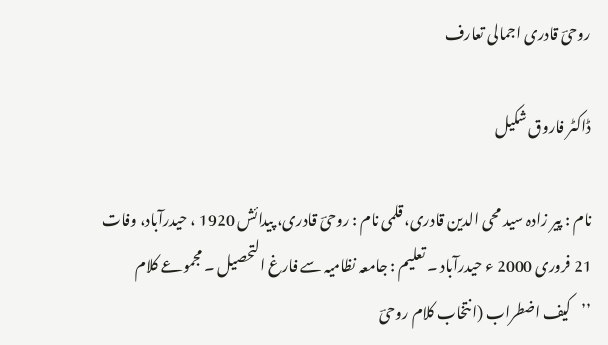روحیؔ قادری اجمالی تعارف

ڈاکٹر فاروق شکیل

نام : پیر زادہ سید محی الدین قادری، قلمی نام : روحیؔ قادری، پیدائش 1920 ، حیدرآباد، وفات 21 فروری 2000 ء حیدرآباد ۔ تعلیم : جامعہ نظامیہ سے فارغ التحصیل ۔ مجموعے کلام ’’کیف اضطراب (انتخاب کلام روحیؔ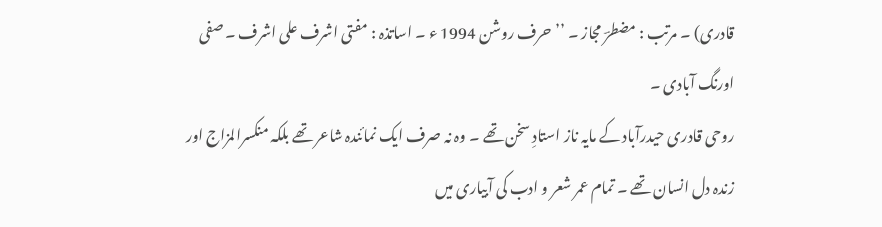قادری) ۔ مرتب : مضطرؔ مجاز ۔ ’’حرف روشن 1994 ء ۔ اساتذہ : مفتی اشرف علی اشرف ۔ صفی اورنگ آبادی ۔
روحی قادری حیدرآباد کے مایہ ناز استادِ سخن تھے ۔ وہ نہ صرف ایک نمائندہ شاعر تھے بلکہ منکسرالمزاج اور زندہ دل انسان تھے ۔ تمام عمر شعر و ادب کی آبیاری میں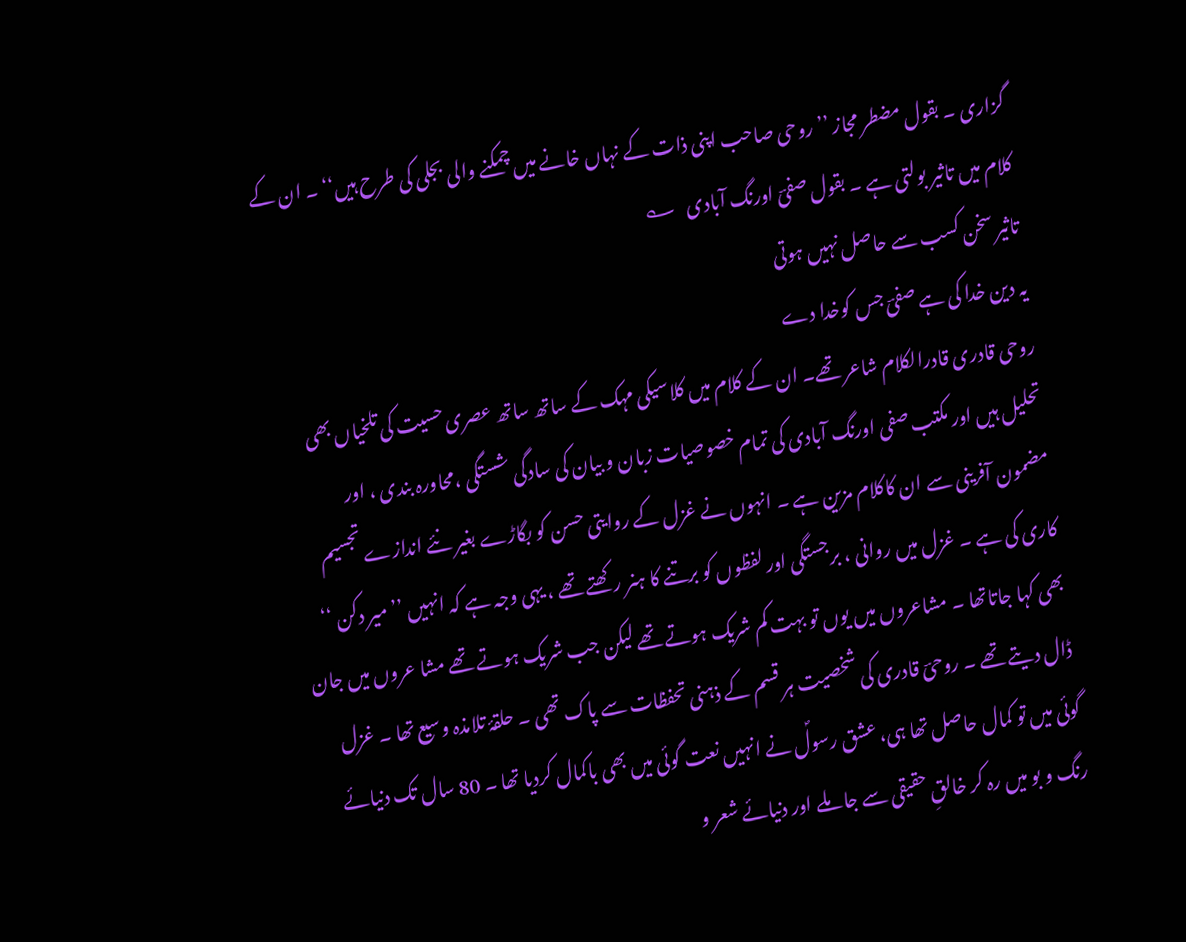گزاری ۔ بقول مضطر مجاز ’’روحی صاحب اپنی ذات کے نہاں خانے میں چمکنے والی بجلی کی طرح ہیں‘‘ ۔ ان کے کلام میں تاثیر بولتی ہے ۔ بقول صفیؔ اورنگ آبادی   ؎
تاثیر سخن کسب سے حاصل نہیں ہوتی
یہ دین خدا کی ہے صفیؔ جس کوخدا دے
روحی قادری قادرالکلام شاعر تھے۔ ان کے کلام میں کلاسیکی مہک کے ساتھ ساتھ عصری حسیت کی تلخیاں بھی تحلیل ہیں اور مکتب صفی اورنگ آبادی کی تمام خصوصیات زبان و بیان کی سادگی شستگی ،محاورہ بندی ، اور مضمون آفرینی سے ان کاکلام مزین ہے ۔ انہوں نے غزل کے روایتی حسن کو بگاڑے بغیر نئے اندازے تجسیم کاری کی ہے ۔ غزل میں روانی ، برجستگی اور لفظوں کو برتنے کا ہنر رکھتے تھے ، یہی وجہ ہے کہ انہیں ’’میر دکن ‘‘ بھی کہا جاتاتھا ۔ مشاعروں میں یوں تو بہت کم شریک ہوتے تھے لیکن جب شریک ہوتے تھے مشا عروں میں جان ڈال دیتے تھے ۔ روحیؔ قادری کی شخصیت ہر قسم کے ذہنی تحفظات سے پاک تھی ۔ حلقۂ تلامذہ وسیع تھا ۔ غزل گوئی میں تو کمال حاصل تھا ہی، عشق رسولؐ نے انہیں نعت گوئی میں بھی باکمال کردیا تھا ۔ 80 سال تک دنیائے رنگ و بو میں رہ کر خالقِ حقیقی سے جا ملے اور دنیائے شعر و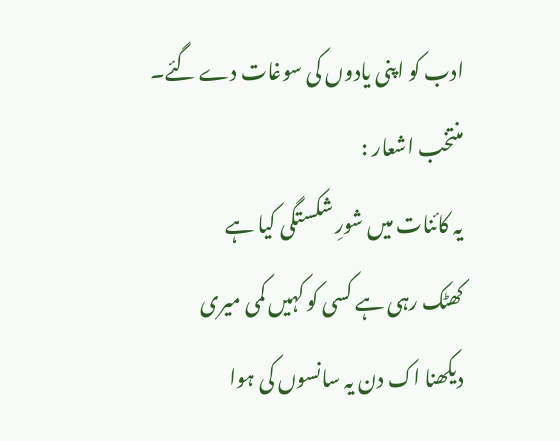ادب کو اپنی یادوں کی سوغات دے گئے۔
منتخب اشعار :
یہ کائنات میں شورِ شکستگی کیا ہے
کھٹک رہی ہے کسی کو کہیں کمی میری
دیکھنا اک دن یہ سانسوں کی ہوا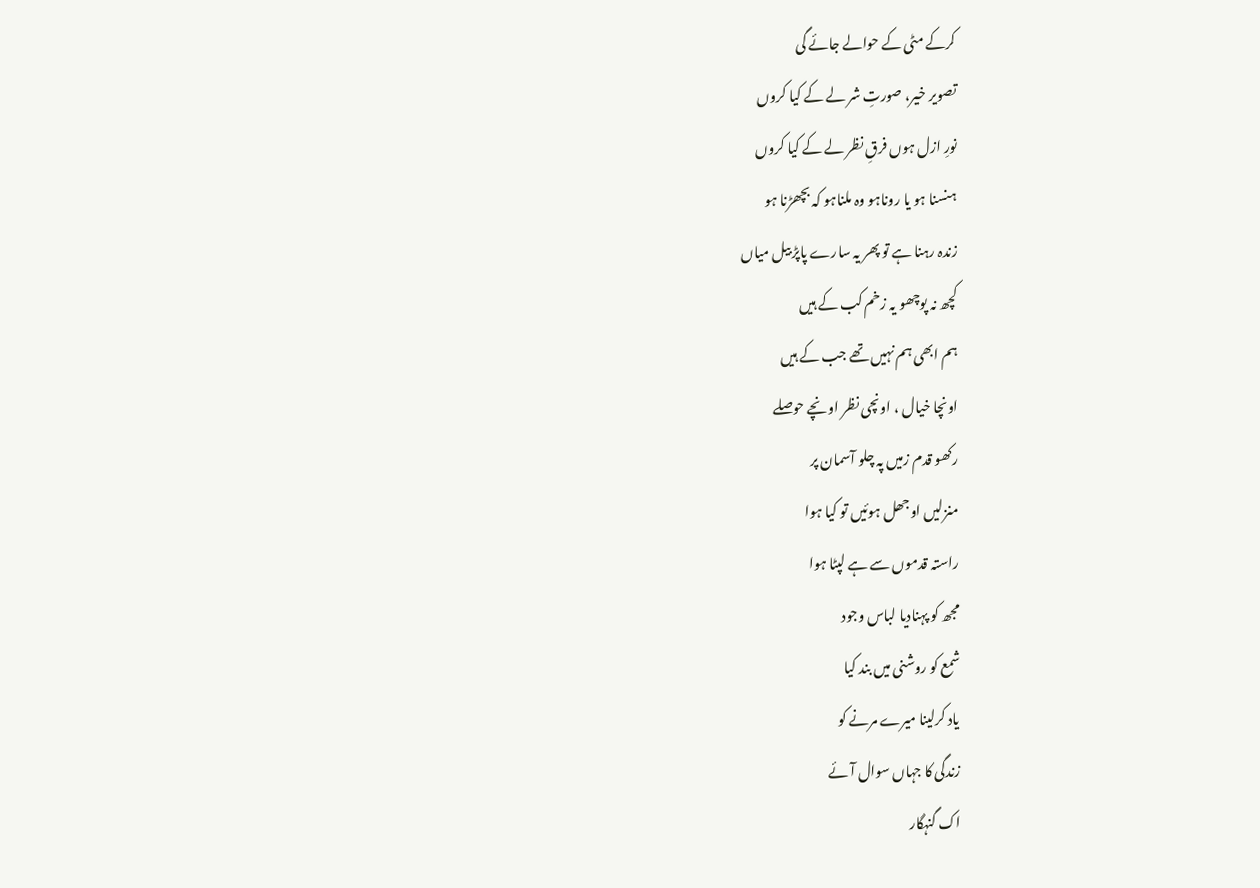کرکے مٹی کے حوالے جائے گی
تصویر خیر، صورتِ شر لے کے کیا کروں
نورِ ازل ہوں فرقِ نظر لے کے کیا کروں
ہنسنا ہو یا روناہو وہ ملناہو کہ بچھڑنا ہو
زندہ رہنا ہے تو پھر یہ سارے پاپڑ بیل میاں
کچھ نہ پوچھو یہ زخم کب کے ہیں
ہم ابھی ہم نہیں تھے جب کے ہیں
اونچا خیال ، اونچی نظر اونچے حوصلے
رکھو قدم زمیں پہ چلو آسمان پر
منزلیں اوجھل ہوئیں تو کیا ہوا
راستہ قدموں سے ہے لپٹا ہوا
مجھ کو پہنادیا لباس وجود
شمع کو روشنی میں بند کیا
یاد کرلینا میرے مرنے کو
زندگی کا جہاں سوال آئے
اک گنہگار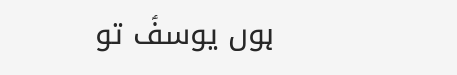ہوں یوسفؑ تو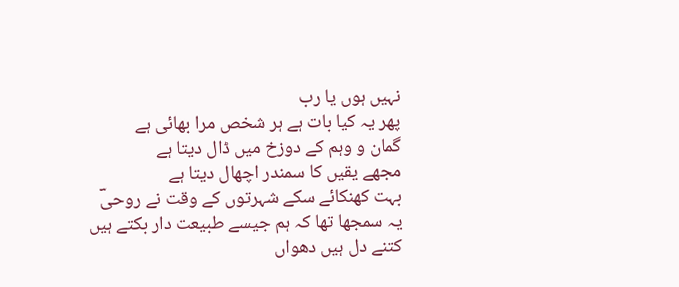نہیں ہوں یا رب
پھر یہ کیا بات ہے ہر شخص مرا بھائی ہے
گمان و وہم کے دوزخ میں ڈال دیتا ہے
مجھے یقیں کا سمندر اچھال دیتا ہے
بہت کھنکائے سکے شہرتوں کے وقت نے روحیؔ
یہ سمجھا تھا کہ ہم جیسے طبیعت دار بکتے ہیں
کتنے دل ہیں دھواں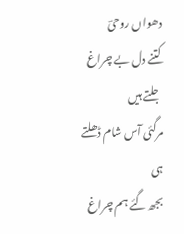دھواں روحیؔ
کتنے دل بے چراغ جلتے ہیں
مرگئی آس شام ڈھلتے ہی
بجھ گئے ہم چراغ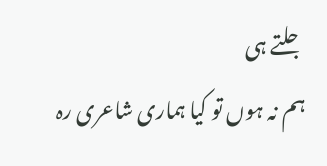جلتے ہی
ہم نہ ہوں تو کیا ہماری شاعری رہ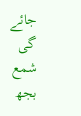جائے گی
شمع بجھ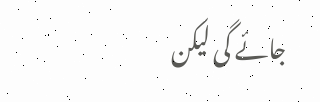جائے گی لیکن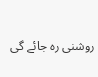روشنی رہ جائے گی